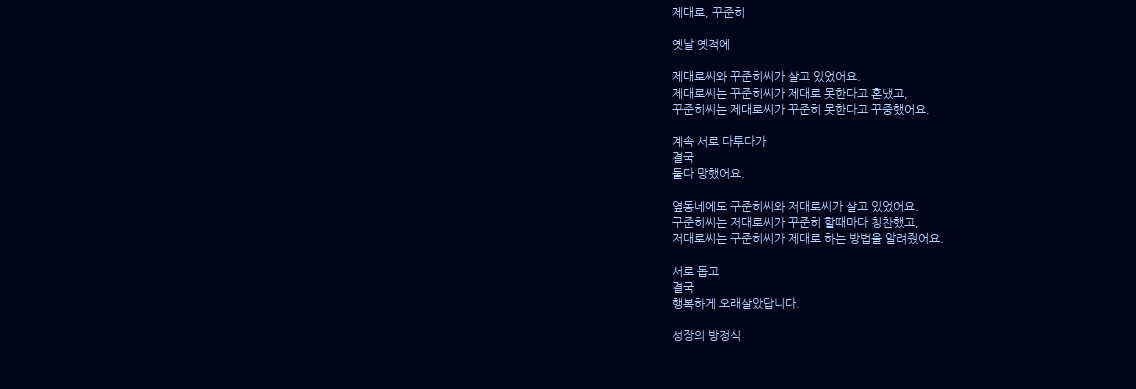제대로, 꾸준히

옛날 옛적에

제대로씨와 꾸준히씨가 살고 있었어요.
제대로씨는 꾸준히씨가 제대로 못한다고 혼냈고,
꾸준히씨는 제대로씨가 꾸준히 못한다고 꾸중했어요.

계속 서로 다투다가
결국
둘다 망했어요.

옆동네에도 구준히씨와 저대로씨가 살고 있었어요.
구준히씨는 저대로씨가 꾸준히 할때마다 칭찬했고,
저대로씨는 구준히씨가 제대로 하는 방법을 알려줬어요.

서로 돕고
결국
행복하게 오래살았답니다.

성장의 방정식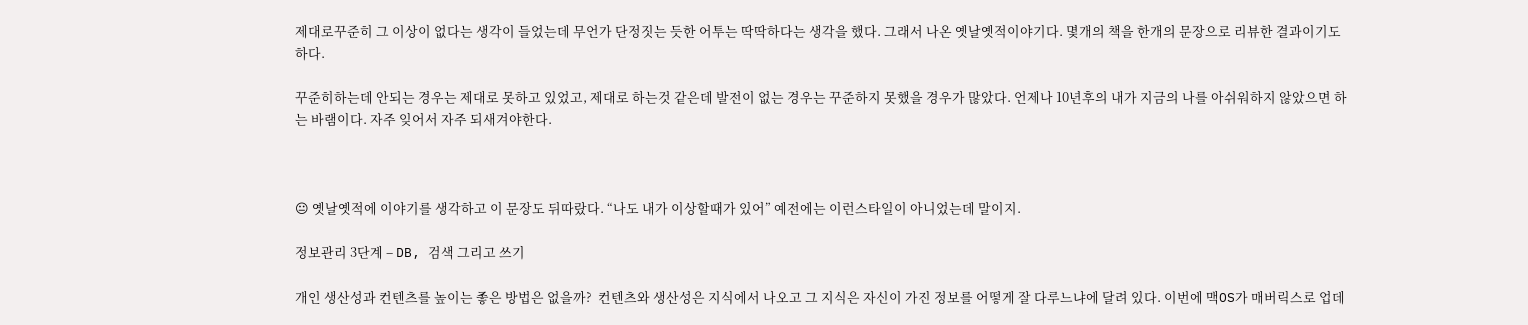제대로꾸준히 그 이상이 없다는 생각이 들었는데 무언가 단정짓는 듯한 어투는 딱딱하다는 생각을 했다. 그래서 나온 옛날옛적이야기다. 몇개의 책을 한개의 문장으로 리뷰한 결과이기도 하다.

꾸준히하는데 안되는 경우는 제대로 못하고 있었고, 제대로 하는것 같은데 발전이 없는 경우는 꾸준하지 못했을 경우가 많았다. 언제나 10년후의 내가 지금의 나를 아쉬워하지 않았으면 하는 바램이다. 자주 잊어서 자주 되새겨야한다.



😐 옛날옛적에 이야기를 생각하고 이 문장도 뒤따랐다. “나도 내가 이상할때가 있어” 예전에는 이런스타일이 아니었는데 말이지.

정보관리 3단계 – DB, 검색 그리고 쓰기

개인 생산성과 컨텐츠를 높이는 좋은 방법은 없을까?  컨텐츠와 생산성은 지식에서 나오고 그 지식은 자신이 가진 정보를 어떻게 잘 다루느냐에 달려 있다. 이번에 맥OS가 매버릭스로 업데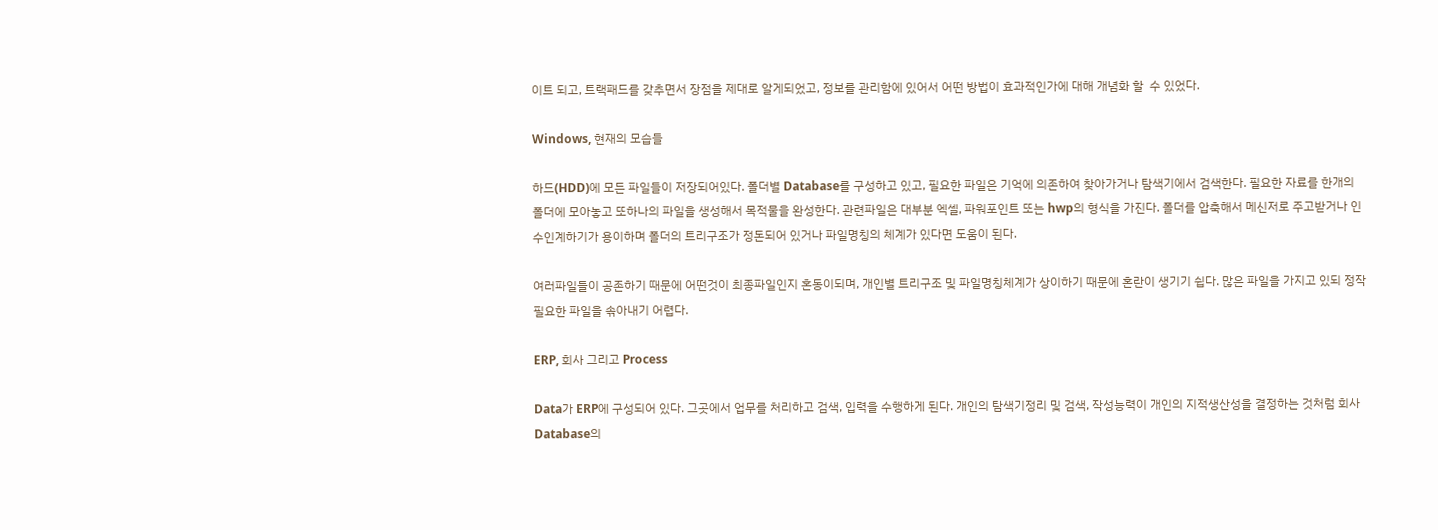이트 되고, 트랙패드를 갖추면서 장점을 제대로 알게되었고, 정보를 관리함에 있어서 어떤 방법이 효과적인가에 대해 개념화 할  수 있었다.

Windows, 현재의 모습들

하드(HDD)에 모든 파일들이 저장되어있다. 폴더별 Database를 구성하고 있고, 필요한 파일은 기억에 의존하여 찾아가거나 탐색기에서 검색한다. 필요한 자료를 한개의 폴더에 모아놓고 또하나의 파일을 생성해서 목적물을 완성한다. 관련파일은 대부분 엑셀, 파워포인트 또는 hwp의 형식을 가진다. 폴더를 압축해서 메신저로 주고받거나 인수인계하기가 용이하며 폴더의 트리구조가 정돈되어 있거나 파일명칭의 체계가 있다면 도움이 된다.

여러파일들이 공존하기 때문에 어떤것이 최종파일인지 혼동이되며, 개인별 트리구조 및 파일명칭체계가 상이하기 때문에 혼란이 생기기 쉽다. 많은 파일을 가지고 있되 정작 필요한 파일을 솎아내기 어렵다.

ERP, 회사 그리고 Process

Data가 ERP에 구성되어 있다. 그곳에서 업무를 처리하고 검색, 입력을 수행하게 된다. 개인의 탐색기정리 및 검색, 작성능력이 개인의 지적생산성을 결정하는 것처럼 회사 Database의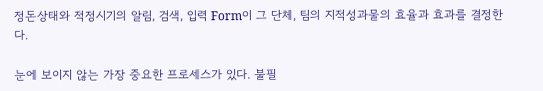정돈상태와 적정시기의 알림, 검색, 입력 Form이 그 단체, 팀의 지적성과물의 효율과 효과를 결정한다.

눈에 보이지 않는 가장 중요한 프로세스가 있다. 불필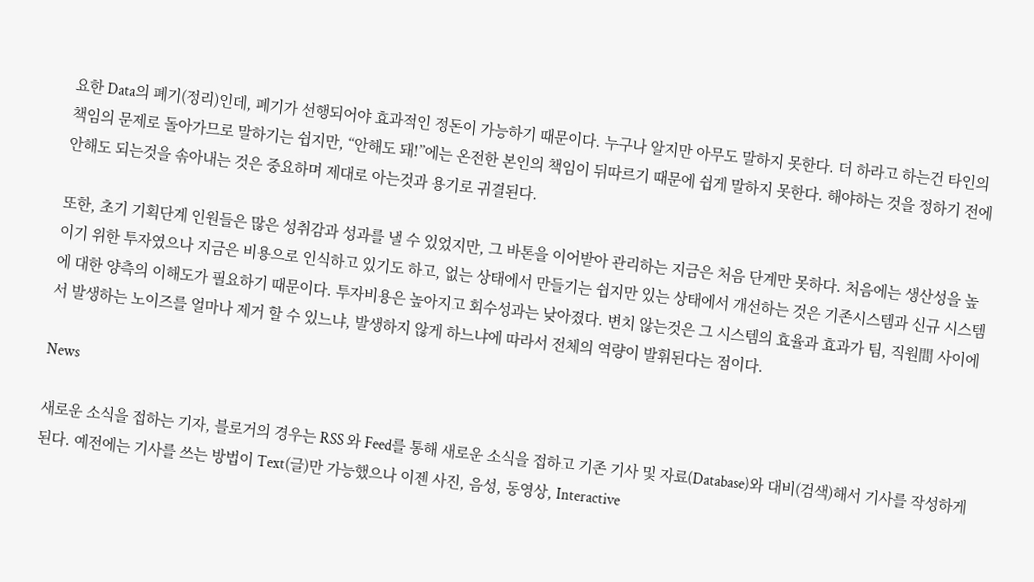요한 Data의 폐기(정리)인데, 폐기가 선행되어야 효과적인 정돈이 가능하기 때문이다. 누구나 알지만 아무도 말하지 못한다. 더 하라고 하는건 타인의 책임의 문제로 돌아가므로 말하기는 쉽지만, “안해도 돼!”에는 온전한 본인의 책임이 뒤따르기 때문에 쉽게 말하지 못한다. 해야하는 것을 정하기 전에 안해도 되는것을 솎아내는 것은 중요하며 제대로 아는것과 용기로 귀결된다.

또한, 초기 기획단계 인원들은 많은 성취감과 성과를 낼 수 있었지만, 그 바톤을 이어받아 관리하는 지금은 처음 단계만 못하다. 처음에는 생산성을 높이기 위한 투자였으나 지금은 비용으로 인식하고 있기도 하고, 없는 상태에서 만들기는 쉽지만 있는 상태에서 개선하는 것은 기존시스템과 신규 시스템에 대한 양측의 이해도가 필요하기 때문이다. 투자비용은 높아지고 회수성과는 낮아졌다. 변치 않는것은 그 시스템의 효율과 효과가 팀, 직원間 사이에서 발생하는 노이즈를 얼마나 제거 할 수 있느냐, 발생하지 않게 하느냐에 따라서 전체의 역량이 발휘된다는 점이다.

News

새로운 소식을 접하는 기자, 블로거의 경우는 RSS 와 Feed를 통해 새로운 소식을 접하고 기존 기사 및 자료(Database)와 대비(검색)해서 기사를 작성하게 된다. 예전에는 기사를 쓰는 방법이 Text(글)만 가능했으나 이젠 사진, 음성, 동영상, Interactive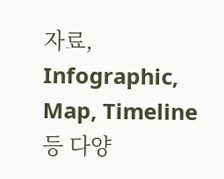자료, Infographic, Map, Timeline 등 다양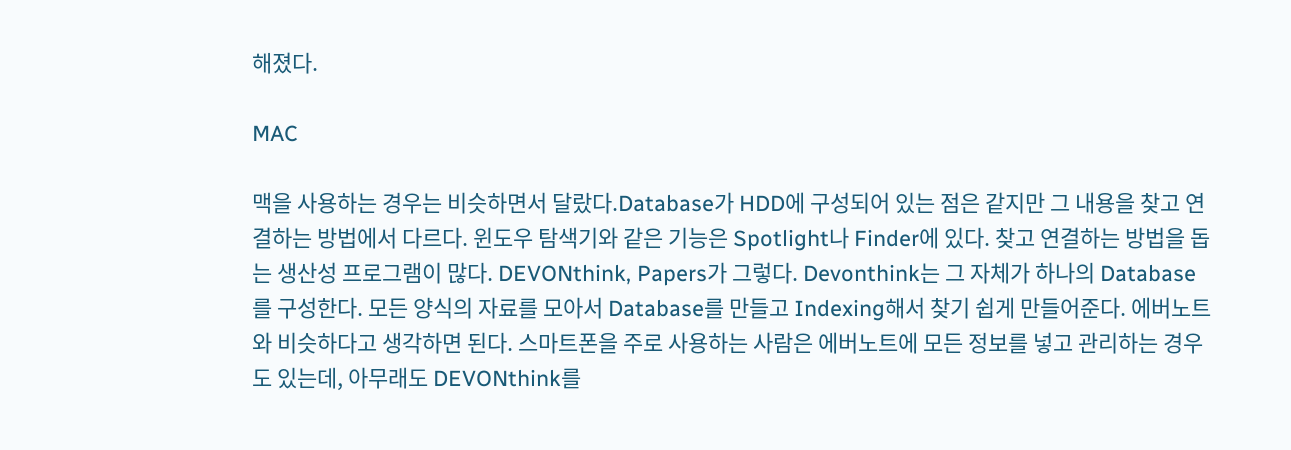해졌다.

MAC

맥을 사용하는 경우는 비슷하면서 달랐다.Database가 HDD에 구성되어 있는 점은 같지만 그 내용을 찾고 연결하는 방법에서 다르다. 윈도우 탐색기와 같은 기능은 Spotlight나 Finder에 있다. 찾고 연결하는 방법을 돕는 생산성 프로그램이 많다. DEVONthink, Papers가 그렇다. Devonthink는 그 자체가 하나의 Database를 구성한다. 모든 양식의 자료를 모아서 Database를 만들고 Indexing해서 찾기 쉽게 만들어준다. 에버노트와 비슷하다고 생각하면 된다. 스마트폰을 주로 사용하는 사람은 에버노트에 모든 정보를 넣고 관리하는 경우도 있는데, 아무래도 DEVONthink를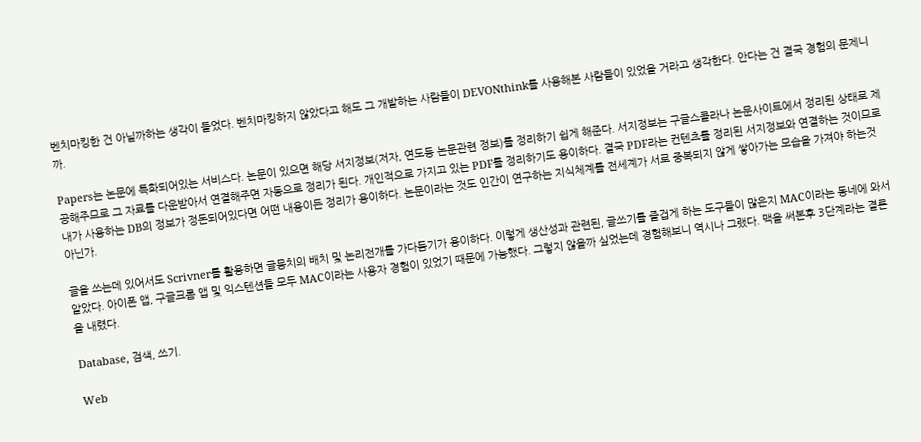벤치마킹한 건 아닐까하는 생각이 들었다. 벤치마킹하지 않았다고 해도 그 개발하는 사람들이 DEVONthink를 사용해본 사람들이 있었을 거라고 생각한다. 안다는 건 결국 경험의 문제니까.

Papers는 논문에 특화되어있는 서비스다. 논문이 있으면 해당 서지정보(저자, 연도등 논문관련 정보)를 정리하기 쉽게 해준다. 서지정보는 구글스콜라나 논문사이트에서 정리된 상태로 제공해주므로 그 자료를 다운받아서 연결해주면 자동으로 정리가 된다. 개인적으로 가지고 있는 PDF를 정리하기도 용이하다. 결국 PDF라는 컨텐츠를 정리된 서지정보와 연결하는 것이므로 내가 사용하는 DB의 정보가 정돈되어있다면 어떤 내용이든 정리가 용이하다. 논문이라는 것도 인간이 연구하는 지식체계를 전세계가 서로 중복되지 않게 쌓아가는 모습을 가져야 하는것 아닌가.

글을 쓰는데 있어서도 Scrivner를 활용하면 글뭉치의 배치 및 논리전개를 가다듬기가 용이하다. 이렇게 생산성과 관련된, 글쓰기를 즐겁게 하는 도구들이 많은지 MAC이라는 동네에 와서 알았다. 아이폰 앱, 구글크롬 앱 및 익스텐션들 모두 MAC이라는 사용자 경험이 있었기 때문에 가능했다. 그렇지 않을까 싶었는데 경험해보니 역시나 그랬다. 맥을 써본후 3단계라는 결론을 내렸다.

Database, 검색, 쓰기.

Web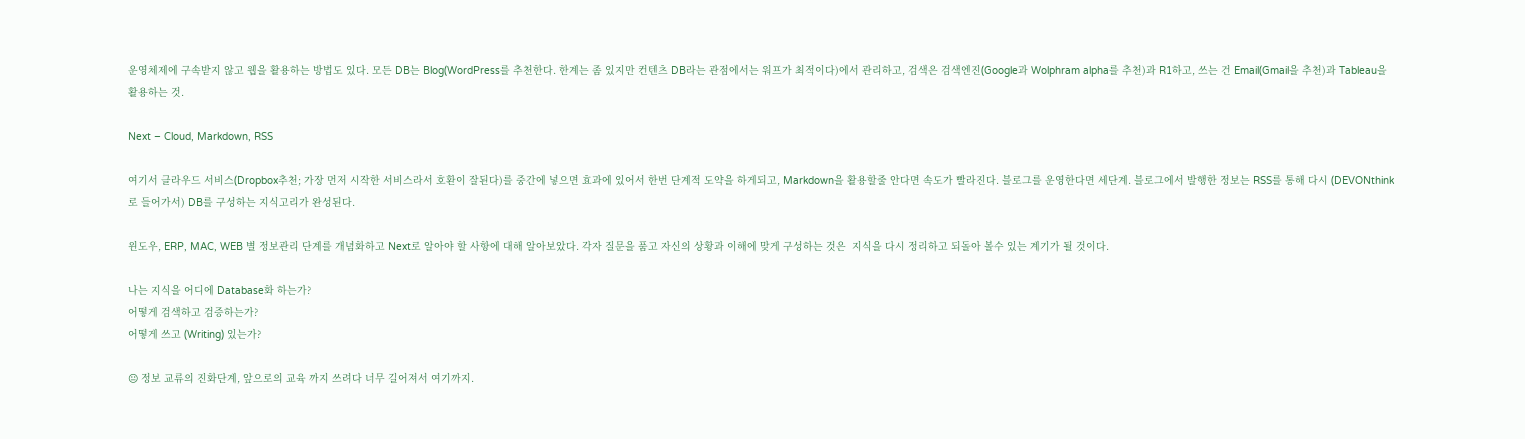운영체제에 구속받지 않고 웹을 활용하는 방법도 있다. 모든 DB는 Blog(WordPress를 추천한다. 한계는 좀 있지만 컨텐츠 DB라는 관점에서는 워프가 최적이다)에서 관리하고, 검색은 검색엔진(Google과 Wolphram alpha를 추천)과 R1하고, 쓰는 건 Email(Gmail을 추천)과 Tableau을 활용하는 것.

Next – Cloud, Markdown, RSS

여기서 클라우드 서비스(Dropbox추천; 가장 먼저 시작한 서비스라서 호환이 잘된다)를 중간에 넣으면 효과에 있어서 한번 단계적 도약을 하게되고, Markdown을 활용할줄 안다면 속도가 빨라진다. 블로그를 운영한다면 세단계. 블로그에서 발행한 정보는 RSS를 통해 다시 (DEVONthink로 들어가서) DB를 구성하는 지식고리가 완성된다.

윈도우, ERP, MAC, WEB 별 정보관리 단계를 개념화하고 Next로 알아야 할 사항에 대해 알아보았다. 각자 질문을 품고 자신의 상황과 이해에 맞게 구성하는 것은  지식을 다시 정리하고 되돌아 볼수 있는 계기가 될 것이다.

나는 지식을 어디에 Database화 하는가?
어떻게 검색하고 검증하는가?
어떻게 쓰고 (Writing) 있는가?

😐 정보 교류의 진화단계, 앞으로의 교육 까지 쓰려다 너무 길어져서 여기까지.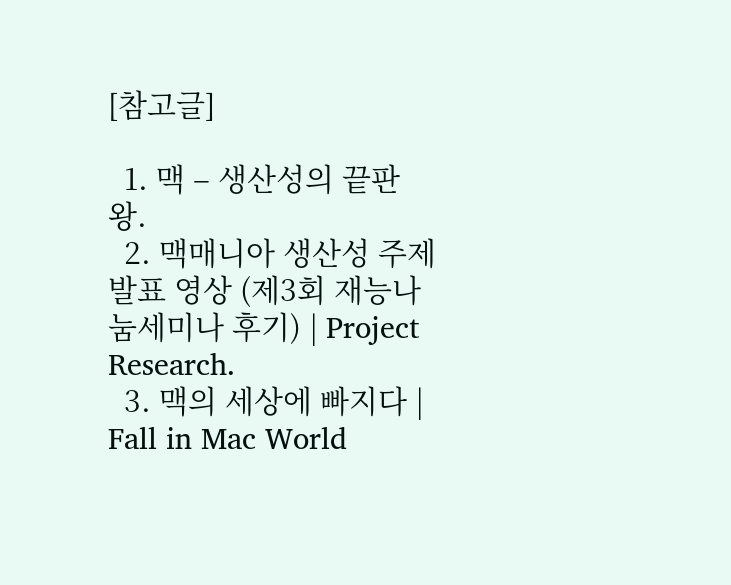[참고글]

  1. 맥 – 생산성의 끝판왕.
  2. 맥매니아 생산성 주제 발표 영상 (제3회 재능나눔세미나 후기) | Project Research.
  3. 맥의 세상에 빠지다 | Fall in Mac World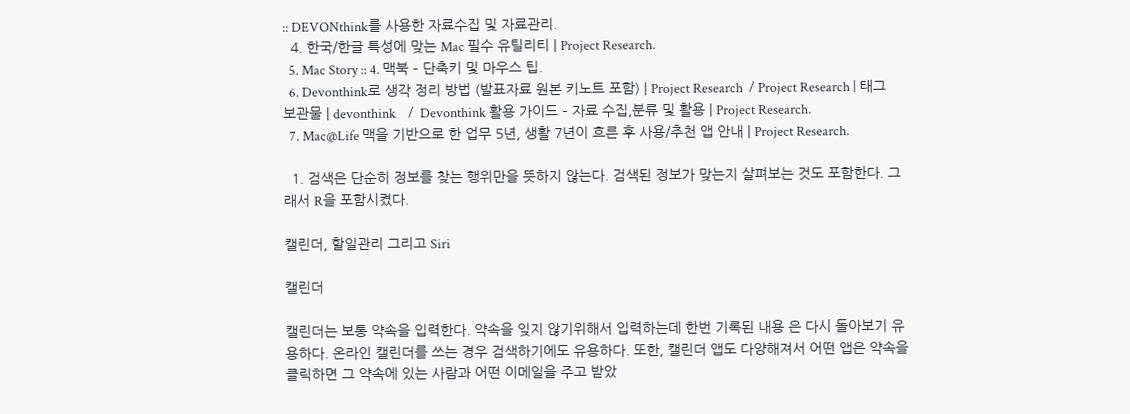:: DEVONthink를 사용한 자료수집 및 자료관리.
  4. 한국/한글 특성에 맞는 Mac 필수 유틸리티 | Project Research.
  5. Mac Story :: 4. 맥북 – 단축키 및 마우스 팁.
  6. Devonthink로 생각 정리 방법 (발표자료 원본 키노트 포함) | Project Research  / Project Research | 태그 보관물 | devonthink    /  Devonthink 활용 가이드 – 자료 수집,분류 및 활용 | Project Research.
  7. Mac@Life 맥을 기반으로 한 업무 5년, 생활 7년이 흐른 후 사용/추천 앱 안내 | Project Research.

  1. 검색은 단순히 정보를 찾는 행위만을 뜻하지 않는다. 검색된 정보가 맞는지 살펴보는 것도 포함한다. 그래서 R을 포함시켰다.

캘린더, 할일관리 그리고 Siri

캘린더

캘린더는 보통 약속을 입력한다. 약속을 잊지 않기위해서 입력하는데 한번 기록된 내용 은 다시 돌아보기 유용하다. 온라인 캘린더를 쓰는 경우 검색하기에도 유용하다. 또한, 캘린더 앱도 다양해져서 어떤 앱은 약속을 클릭하면 그 약속에 있는 사람과 어떤 이메일을 주고 받았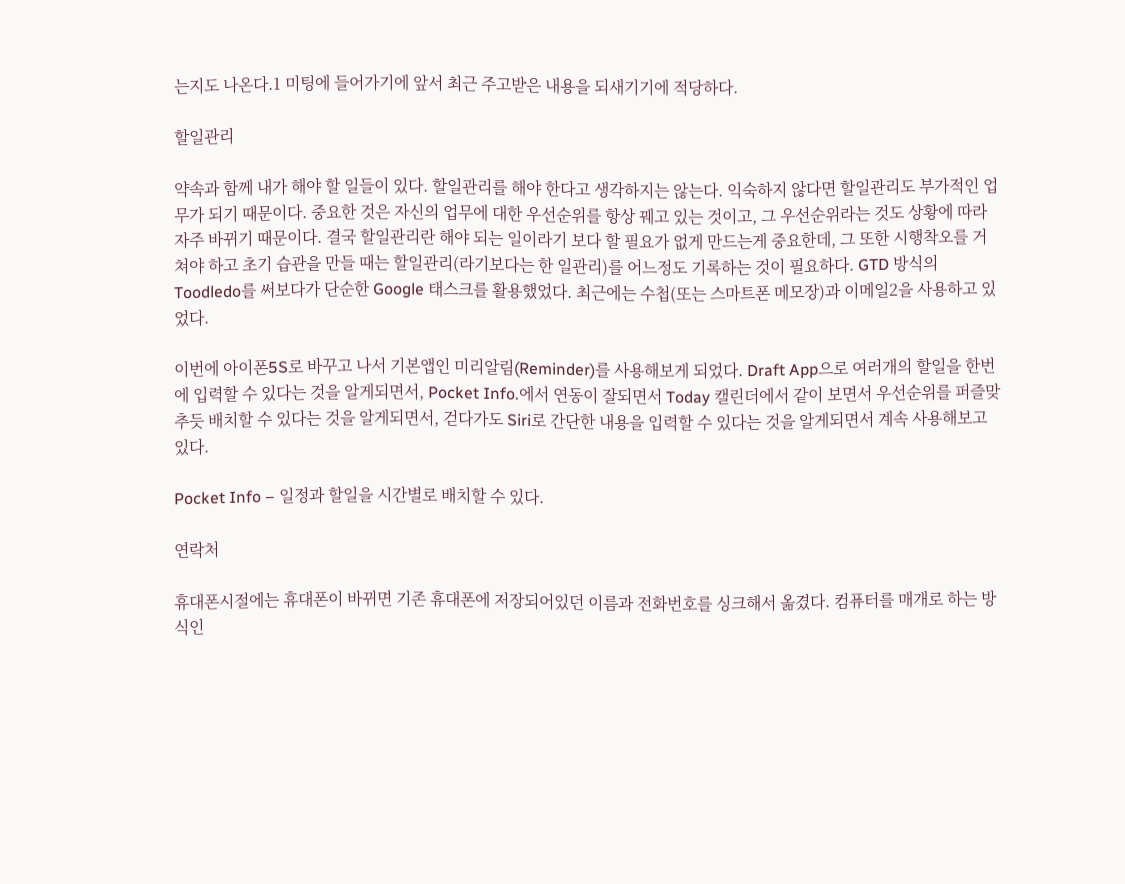는지도 나온다.1 미팅에 들어가기에 앞서 최근 주고받은 내용을 되새기기에 적당하다.

할일관리

약속과 함께 내가 해야 할 일들이 있다. 할일관리를 해야 한다고 생각하지는 않는다. 익숙하지 않다면 할일관리도 부가적인 업무가 되기 때문이다. 중요한 것은 자신의 업무에 대한 우선순위를 항상 꿰고 있는 것이고, 그 우선순위라는 것도 상황에 따라 자주 바뀌기 때문이다. 결국 할일관리란 해야 되는 일이라기 보다 할 필요가 없게 만드는게 중요한데, 그 또한 시행착오를 거쳐야 하고 초기 습관을 만들 때는 할일관리(라기보다는 한 일관리)를 어느정도 기록하는 것이 필요하다. GTD 방식의 Toodledo를 써보다가 단순한 Google 태스크를 활용했었다. 최근에는 수첩(또는 스마트폰 메모장)과 이메일2을 사용하고 있었다.

이번에 아이폰5S로 바꾸고 나서 기본앱인 미리알림(Reminder)를 사용해보게 되었다. Draft App으로 여러개의 할일을 한번에 입력할 수 있다는 것을 알게되면서, Pocket Info.에서 연동이 잘되면서 Today 캘린더에서 같이 보면서 우선순위를 퍼즐맞추듯 배치할 수 있다는 것을 알게되면서, 걷다가도 Siri로 간단한 내용을 입력할 수 있다는 것을 알게되면서 계속 사용해보고 있다.

Pocket Info – 일정과 할일을 시간별로 배치할 수 있다.

연락처

휴대폰시절에는 휴대폰이 바뀌면 기존 휴대폰에 저장되어있던 이름과 전화번호를 싱크해서 옮겼다. 컴퓨터를 매개로 하는 방식인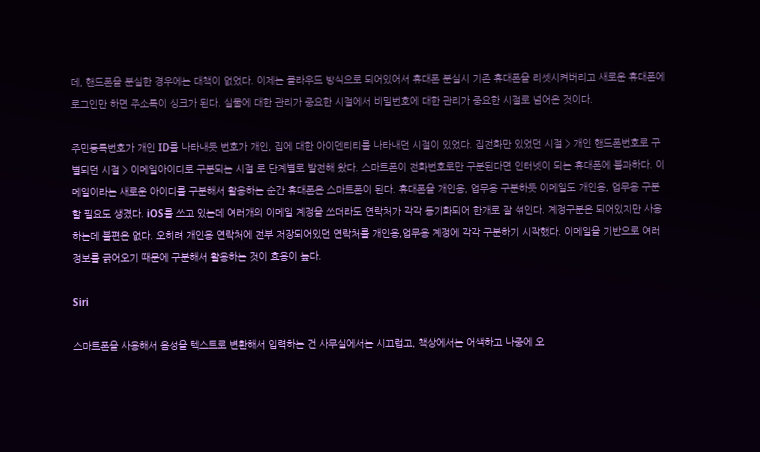데, 핸드폰을 분실한 경우에는 대책이 없었다. 이제는 클라우드 방식으로 되어있어서 휴대폰 분실시 기존 휴대폰을 리셋시켜버리고 새로운 휴대폰에 로그인만 하면 주소록이 싱크가 된다. 실물에 대한 관리가 중요한 시절에서 비밀번호에 대한 관리가 중요한 시절로 넘어온 것이다.

주민등록번호가 개인 ID를 나타내듯 번호가 개인, 집에 대한 아이덴티티를 나타내던 시절이 있었다. 집전화만 있었던 시절 > 개인 핸드폰번호로 구별되던 시절 > 이메일아이디로 구분되는 시절 로 단계별로 발전해 왔다. 스마트폰이 전화번호로만 구분된다면 인터넷이 되는 휴대폰에 불과하다. 이메일이라는 새로운 아이디를 구분해서 활용하는 순간 휴대폰은 스마트폰이 된다. 휴대폰을 개인용, 업무용 구분하듯 이메일도 개인용, 업무용 구분할 필요도 생겼다. iOS를 쓰고 있는데 여러개의 이메일 계정을 쓰더라도 연락처가 각각 동기화되어 한개로 잘 섞인다. 계정구분은 되어있지만 사용하는데 불편은 없다. 오히려 개인용 연락처에 전부 저장되어있던 연락처를 개인용,업무용 계정에 각각 구분하기 시작했다. 이메일을 기반으로 여러정보를 긁어오기 때문에 구분해서 활용하는 것이 효용이 높다.

Siri

스마트폰을 사용해서 음성을 텍스트로 변환해서 입력하는 건 사무실에서는 시끄럽고, 책상에서는 어색하고 나중에 오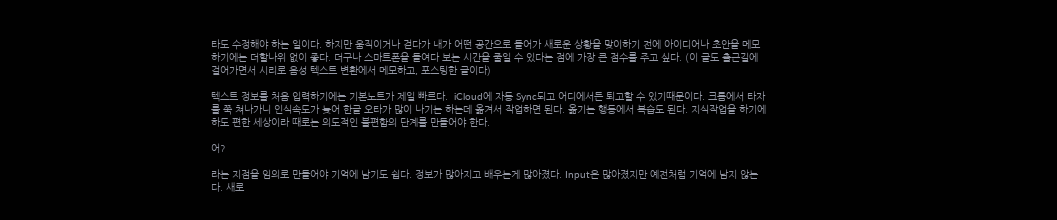타도 수정해야 하는 일이다. 하지만 움직이거나 걷다가 내가 어떤 공간으로 들어가 새로운 상황을 맞이하기 전에 아이디어나 초안을 메모하기에는 더할나위 없이 좋다. 더구나 스마트폰을 들여다 보는 시간을 줄일 수 있다는 점에 가장 큰 점수를 주고 싶다. (이 글도 출근길에 걸어가면서 시리로 음성 텍스트 변환에서 메모하고, 포스팅한 글이다)

텍스트 정보를 처음 입력하기에는 기본노트가 제일 빠르다.  iCloud에 자동 Sync되고 어디에서든 퇴고할 수 있기때문이다. 크롬에서 타자를 쭉 쳐나가니 인식속도가 늦어 한글 오타가 많이 나기는 하는데 옮겨서 작업하면 된다. 옮기는 행동에서 복습도 된다. 지식작업을 하기에 하도 편한 세상이라 때로는 의도적인 불편함의 단계를 만들어야 한다.

어?

라는 지점을 임의로 만들어야 기억에 남기도 쉽다. 정보가 많아지고 배우는게 많아졌다. Input은 많아졌지만 예전처럼 기억에 남지 않는다. 새로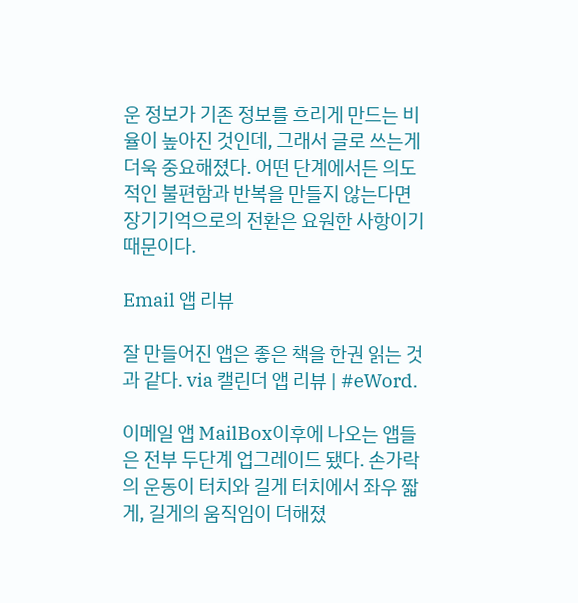운 정보가 기존 정보를 흐리게 만드는 비율이 높아진 것인데, 그래서 글로 쓰는게 더욱 중요해졌다. 어떤 단계에서든 의도적인 불편함과 반복을 만들지 않는다면 장기기억으로의 전환은 요원한 사항이기 때문이다.

Email 앱 리뷰

잘 만들어진 앱은 좋은 책을 한권 읽는 것과 같다. via 캘린더 앱 리뷰 | #eWord.

이메일 앱 MailBox이후에 나오는 앱들은 전부 두단계 업그레이드 됐다. 손가락의 운동이 터치와 길게 터치에서 좌우 짧게, 길게의 움직임이 더해졌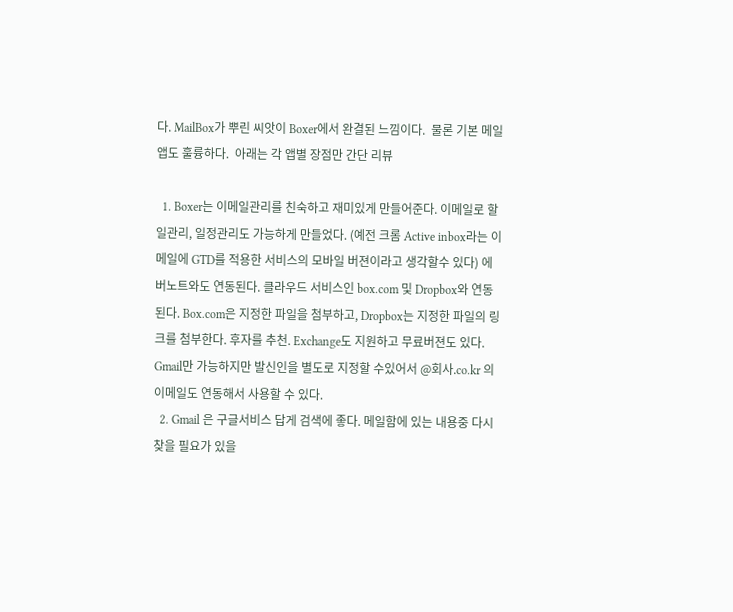다. MailBox가 뿌린 씨앗이 Boxer에서 완결된 느낌이다.  물론 기본 메일 앱도 훌륭하다.  아래는 각 앱별 장점만 간단 리뷰

  1. Boxer는 이메일관리를 친숙하고 재미있게 만들어준다. 이메일로 할일관리, 일정관리도 가능하게 만들었다. (예전 크롬 Active inbox라는 이메일에 GTD를 적용한 서비스의 모바일 버젼이라고 생각할수 있다) 에버노트와도 연동된다. 클라우드 서비스인 box.com 및 Dropbox와 연동된다. Box.com은 지정한 파일을 첨부하고, Dropbox는 지정한 파일의 링크를 첨부한다. 후자를 추천. Exchange도 지원하고 무료버젼도 있다. Gmail만 가능하지만 발신인을 별도로 지정할 수있어서 @회사.co.kr 의 이메일도 연동해서 사용할 수 있다.
  2. Gmail 은 구글서비스 답게 검색에 좋다. 메일함에 있는 내용중 다시 찾을 필요가 있을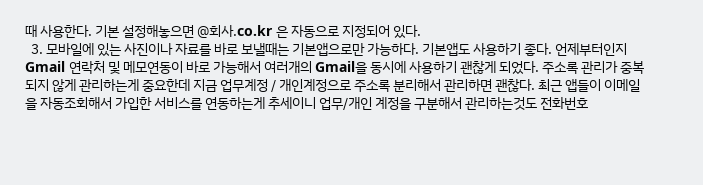때 사용한다. 기본 설정해놓으면 @회사.co.kr 은 자동으로 지정되어 있다.
  3. 모바일에 있는 사진이나 자료를 바로 보낼때는 기본앱으로만 가능하다. 기본앱도 사용하기 좋다. 언제부터인지 Gmail 연락처 및 메모연동이 바로 가능해서 여러개의 Gmail을 동시에 사용하기 괜찮게 되었다. 주소록 관리가 중복되지 않게 관리하는게 중요한데 지금 업무계정 / 개인계정으로 주소록 분리해서 관리하면 괜찮다. 최근 앱들이 이메일을 자동조회해서 가입한 서비스를 연동하는게 추세이니 업무/개인 계정을 구분해서 관리하는것도 전화번호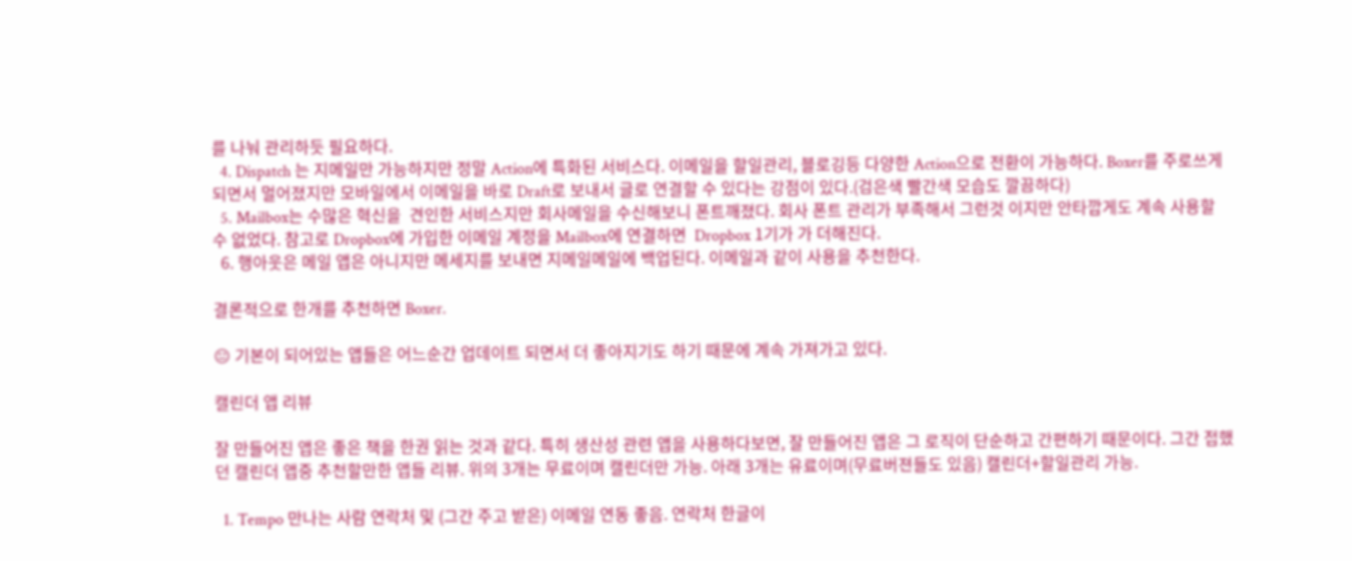를 나눠 관리하듯 필요하다.
  4. Dispatch 는 지메일만 가능하지만 정말 Action에 특화된 서비스다. 이메일을 할일관리, 블로깅등 다양한 Action으로 전환이 가능하다. Boxer를 주로쓰게 되면서 멀어졌지만 모바일에서 이메일을 바로 Draft로 보내서 글로 연결할 수 있다는 강점이 있다.(검은색 빨간색 모습도 깔끔하다)
  5. Mailbox는 수많은 혁신을  견인한 서비스지만 회사메일을 수신해보니 폰트깨졌다. 회사 폰트 관리가 부족해서 그런것 이지만 안타깝게도 계속 사용할 수 없었다. 참고로 Dropbox에 가입한 이메일 계정을 Mailbox에 연결하면  Dropbox 1기가 가 더해진다.
  6. 행아웃은 메일 앱은 아니지만 메세지를 보내면 지메일메일에 백업된다. 이메일과 같이 사용을 추천한다.

결론적으로 한개를 추천하면 Boxer.

😐 기본이 되어있는 앱들은 어느순간 업데이트 되면서 더 좋아지기도 하기 때문에 계속 가져가고 있다.

캘린더 앱 리뷰

잘 만들어진 앱은 좋은 책을 한권 읽는 것과 같다. 특히 생산성 관련 앱을 사용하다보면, 잘 만들어진 앱은 그 로직이 단순하고 간편하기 때문이다. 그간 접했던 캘린더 앱중 추천할만한 앱들 리뷰. 위의 3개는 무료이며 캘린더만 가능. 아래 3개는 유료이며(무료버젼들도 있음) 캘린더+할일관리 가능.

  1. Tempo 만나는 사람 연락처 및 (그간 주고 받은) 이메일 연동 좋음. 연락처 한글이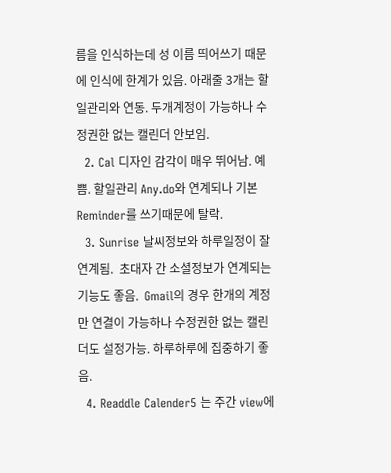름을 인식하는데 성 이름 띄어쓰기 때문에 인식에 한계가 있음. 아래줄 3개는 할일관리와 연동. 두개계정이 가능하나 수정권한 없는 캘린더 안보임.
  2. Cal 디자인 감각이 매우 뛰어남. 예쁨. 할일관리 Any.do와 연계되나 기본 Reminder를 쓰기때문에 탈락.
  3. Sunrise 날씨정보와 하루일정이 잘 연계됨.  초대자 간 소셜정보가 연계되는 기능도 좋음.  Gmail의 경우 한개의 계정만 연결이 가능하나 수정권한 없는 캘린더도 설정가능. 하루하루에 집중하기 좋음.
  4. Readdle Calender5 는 주간 view에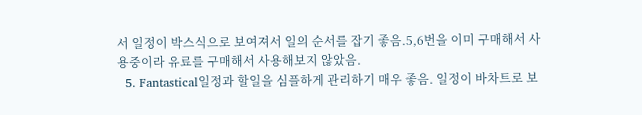서 일정이 박스식으로 보여져서 일의 순서를 잡기 좋음.5,6번을 이미 구매해서 사용중이라 유료를 구매해서 사용해보지 않았음.
  5. Fantastical일정과 할일을 심플하게 관리하기 매우 좋음. 일정이 바차트로 보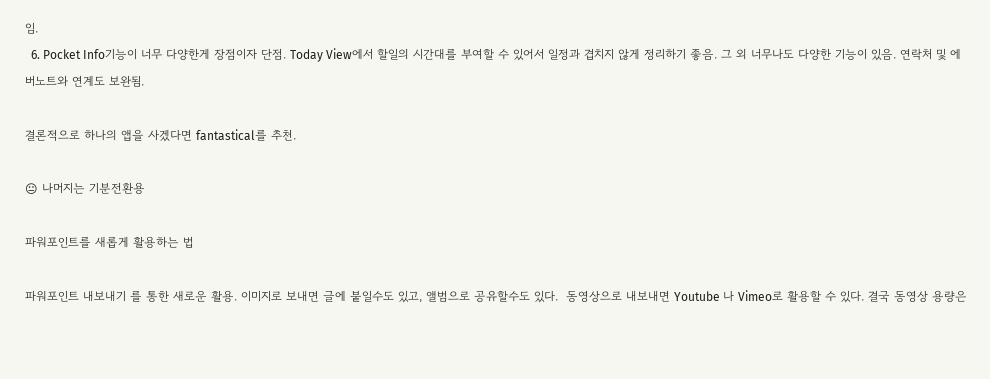임.
  6. Pocket Info기능이 너무 다양한게 장점이자 단점. Today View에서 할일의 시간대를 부여할 수 있어서 일정과 겹치지 않게 정리하기 좋음. 그 외 너무나도 다양한 기능이 있음. 연락처 및 에버노트와 연계도 보완됨.

결론적으로 하나의 앱을 사겠다면 fantastical를 추천.

😐 나머지는 기분전환용

파워포인트를 새롭게 활용하는 법

파워포인트 내보내기 를 통한 새로운 활용. 이미지로 보내면 글에 붙일수도 있고, 앨범으로 공유할수도 있다.  동영상으로 내보내면 Youtube 나 Vimeo로 활용할 수 있다. 결국 동영상 용량은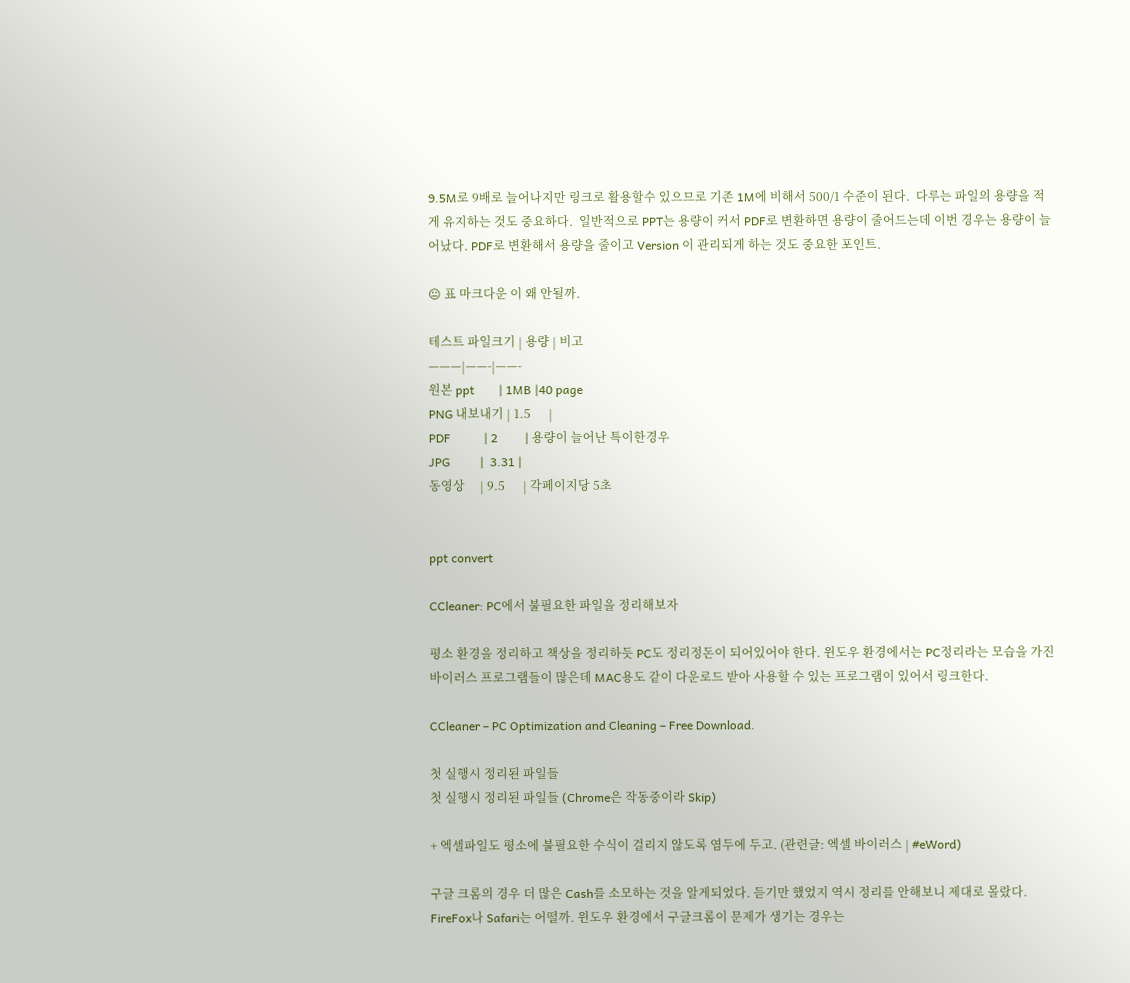9.5M로 9배로 늘어나지만 링크로 활용할수 있으므로 기존 1M에 비해서 500/1 수준이 된다.  다루는 파일의 용량을 적게 유지하는 것도 중요하다.  일반적으로 PPT는 용량이 커서 PDF로 변환하면 용량이 줄어드는데 이번 경우는 용량이 늘어났다. PDF로 변환해서 용량을 줄이고 Version 이 관리되게 하는 것도 중요한 포인트.

😐 표 마크다운 이 왜 안될까.

테스트 파일크기 | 용량 | 비고
———|——-|——-
원본 ppt        | 1MB |40 page
PNG 내보내기 | 1.5      |
PDF           | 2         | 용량이 늘어난 특이한경우
JPG          |  3.31 |
동영상     | 9.5      | 각페이지당 5초


ppt convert

CCleaner: PC에서 불필요한 파일을 정리해보자

평소 환경을 정리하고 책상을 정리하듯 PC도 정리정돈이 되어있어야 한다. 윈도우 환경에서는 PC정리라는 모습을 가진 바이러스 프로그램들이 많은데 MAC용도 같이 다운로드 받아 사용할 수 있는 프로그램이 있어서 링크한다.

CCleaner – PC Optimization and Cleaning – Free Download.

첫 실행시 정리된 파일들
첫 실행시 정리된 파일들 (Chrome은 작동중이라 Skip)

+ 엑셀파일도 평소에 불필요한 수식이 걸리지 않도록 염두에 두고. (관련글: 엑셀 바이러스 | #eWord)

구글 크롬의 경우 더 많은 Cash를 소모하는 것을 알게되었다. 듣기만 했었지 역시 정리를 안해보니 제대로 몰랐다.  FireFox나 Safari는 어떨까. 윈도우 환경에서 구글크롬이 문제가 생기는 경우는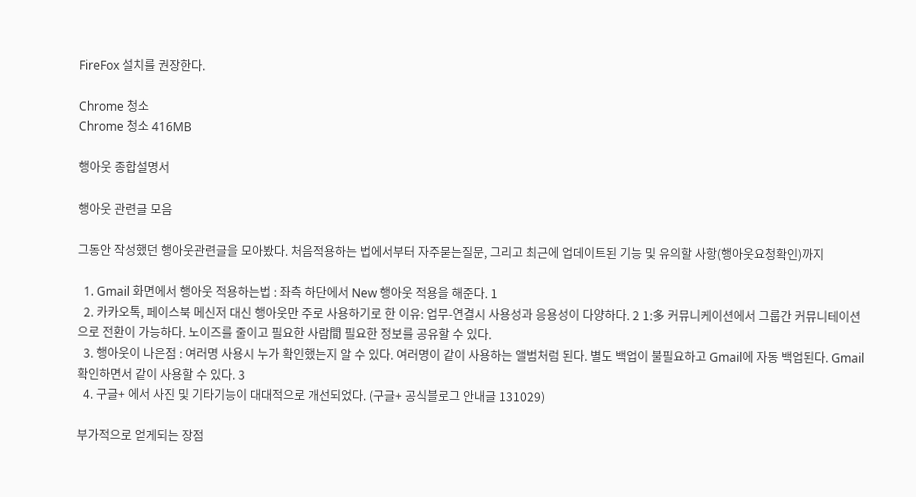FireFox 설치를 권장한다.

Chrome 청소
Chrome 청소 416MB

행아웃 종합설명서

행아웃 관련글 모음

그동안 작성했던 행아웃관련글을 모아봤다. 처음적용하는 법에서부터 자주묻는질문, 그리고 최근에 업데이트된 기능 및 유의할 사항(행아웃요청확인)까지

  1. Gmail 화면에서 행아웃 적용하는법 : 좌측 하단에서 New 행아웃 적용을 해준다. 1
  2. 카카오톡, 페이스북 메신저 대신 행아웃만 주로 사용하기로 한 이유: 업무-연결시 사용성과 응용성이 다양하다. 2 1:多 커뮤니케이션에서 그룹간 커뮤니테이션으로 전환이 가능하다. 노이즈를 줄이고 필요한 사람間 필요한 정보를 공유할 수 있다.
  3. 행아웃이 나은점 : 여러명 사용시 누가 확인했는지 알 수 있다. 여러명이 같이 사용하는 앨범처럼 된다. 별도 백업이 불필요하고 Gmail에 자동 백업된다. Gmail 확인하면서 같이 사용할 수 있다. 3
  4. 구글+ 에서 사진 및 기타기능이 대대적으로 개선되었다. (구글+ 공식블로그 안내글 131029)

부가적으로 얻게되는 장점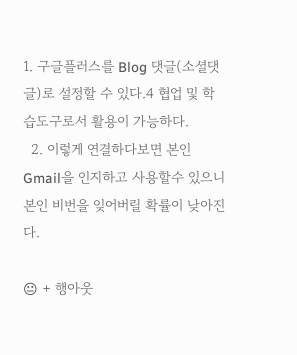1. 구글플러스를 Blog 댓글(소셜댓글)로 설정할 수 있다.4 협업 및 학습도구로서 활용이 가능하다.
  2. 이렇게 연결하다보면 본인 Gmail을 인지하고 사용할수 있으니 본인 비번을 잊어버릴 확률이 낮아진다.

😐 + 행아웃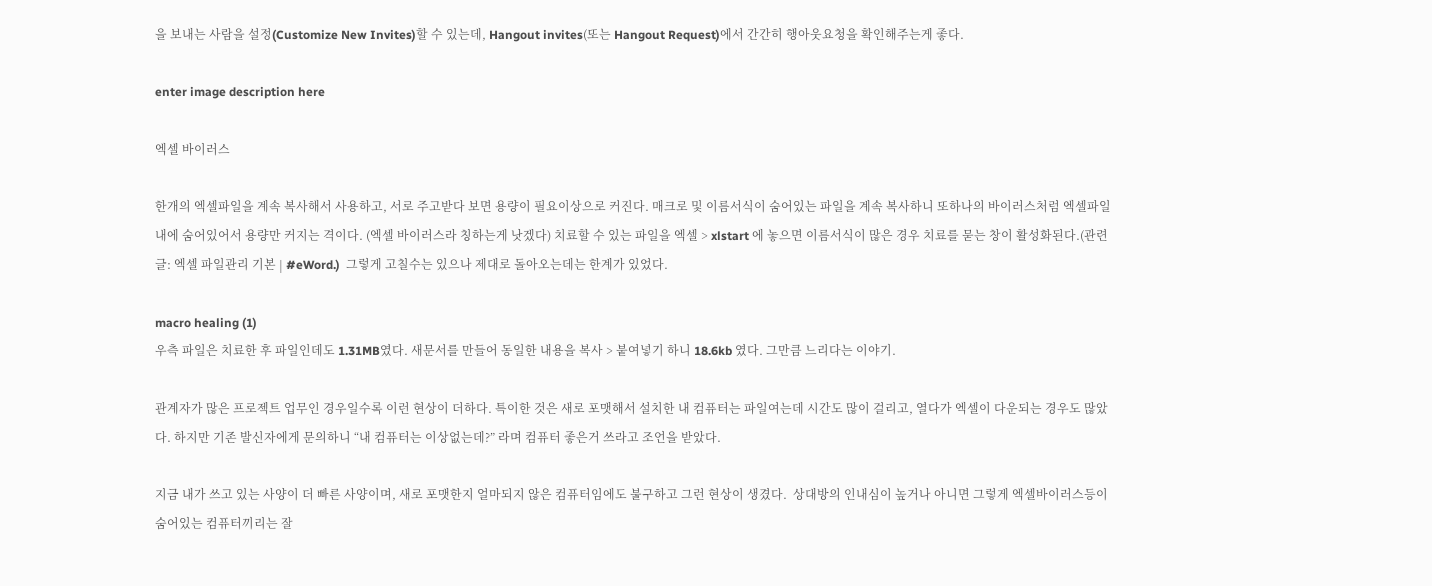을 보내는 사람을 설정(Customize New Invites)할 수 있는데, Hangout invites(또는 Hangout Request)에서 간간히 행아웃요청을 확인해주는게 좋다.

enter image description here

엑셀 바이러스

한개의 엑셀파일을 계속 복사해서 사용하고, 서로 주고받다 보면 용량이 필요이상으로 커진다. 매크로 및 이름서식이 숨어있는 파일을 계속 복사하니 또하나의 바이러스처럼 엑셀파일내에 숨어있어서 용량만 커지는 격이다. (엑셀 바이러스라 칭하는게 낫겠다) 치료할 수 있는 파일을 엑셀 > xlstart 에 놓으면 이름서식이 많은 경우 치료를 묻는 창이 활성화된다.(관련글: 엑셀 파일관리 기본 | #eWord.)  그렇게 고칠수는 있으나 제대로 돌아오는데는 한계가 있었다.

macro healing (1)
우측 파일은 치료한 후 파일인데도 1.31MB였다. 새문서를 만들어 동일한 내용을 복사 > 붙여넣기 하니 18.6kb 였다. 그만큼 느리다는 이야기.

관계자가 많은 프로젝트 업무인 경우일수록 이런 현상이 더하다. 특이한 것은 새로 포맷해서 설치한 내 컴퓨터는 파일여는데 시간도 많이 걸리고, 열다가 엑셀이 다운되는 경우도 많았다. 하지만 기존 발신자에게 문의하니 “내 컴퓨터는 이상없는데?” 라며 컴퓨터 좋은거 쓰라고 조언을 받았다.

지금 내가 쓰고 있는 사양이 더 빠른 사양이며, 새로 포맷한지 얼마되지 않은 컴퓨터임에도 불구하고 그런 현상이 생겼다.  상대방의 인내심이 높거나 아니면 그렇게 엑셀바이러스등이 숨어있는 컴퓨터끼리는 잘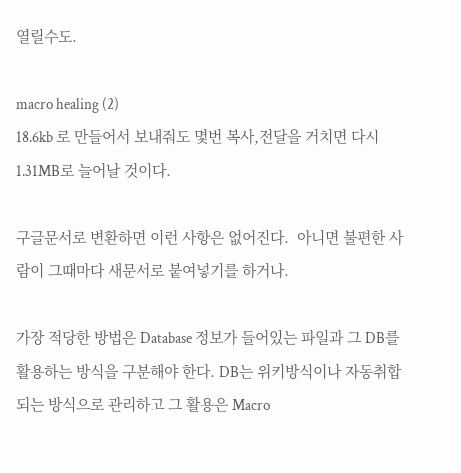열릴수도.

macro healing (2)
18.6kb 로 만들어서 보내줘도 몇번 복사,전달을 거치면 다시 1.31MB로 늘어날 것이다.

구글문서로 변환하면 이런 사항은 없어진다.  아니면 불편한 사람이 그때마다 새문서로 붙여넣기를 하거나.

가장 적당한 방법은 Database 정보가 들어있는 파일과 그 DB를 활용하는 방식을 구분해야 한다. DB는 위키방식이나 자동취합되는 방식으로 관리하고 그 활용은 Macro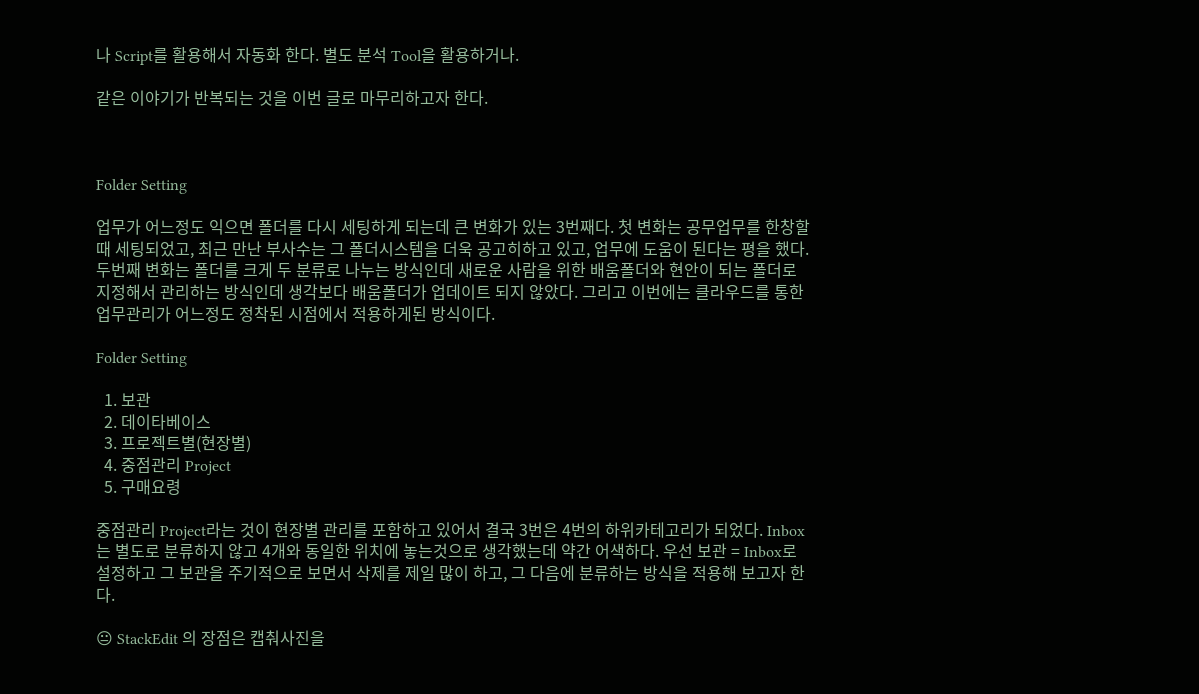나 Script를 활용해서 자동화 한다. 별도 분석 Tool을 활용하거나.

같은 이야기가 반복되는 것을 이번 글로 마무리하고자 한다.



Folder Setting

업무가 어느정도 익으면 폴더를 다시 세팅하게 되는데 큰 변화가 있는 3번째다. 첫 변화는 공무업무를 한창할때 세팅되었고, 최근 만난 부사수는 그 폴더시스템을 더욱 공고히하고 있고, 업무에 도움이 된다는 평을 했다. 두번째 변화는 폴더를 크게 두 분류로 나누는 방식인데 새로운 사람을 위한 배움폴더와 현안이 되는 폴더로 지정해서 관리하는 방식인데 생각보다 배움폴더가 업데이트 되지 않았다. 그리고 이번에는 클라우드를 통한 업무관리가 어느정도 정착된 시점에서 적용하게된 방식이다.

Folder Setting

  1. 보관
  2. 데이타베이스
  3. 프로젝트별(현장별)
  4. 중점관리 Project
  5. 구매요령

중점관리 Project라는 것이 현장별 관리를 포함하고 있어서 결국 3번은 4번의 하위카테고리가 되었다. Inbox는 별도로 분류하지 않고 4개와 동일한 위치에 놓는것으로 생각했는데 약간 어색하다. 우선 보관 = Inbox로 설정하고 그 보관을 주기적으로 보면서 삭제를 제일 많이 하고, 그 다음에 분류하는 방식을 적용해 보고자 한다.

😐 StackEdit 의 장점은 캡춰사진을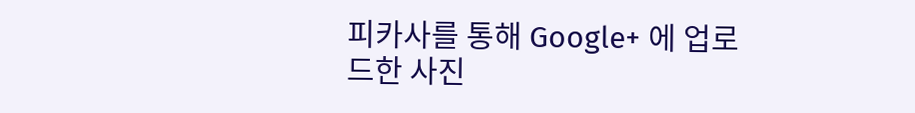피카사를 통해 Google+ 에 업로드한 사진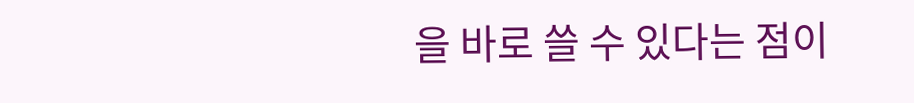을 바로 쓸 수 있다는 점이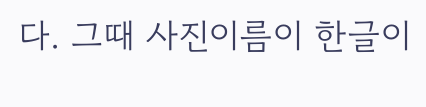다. 그때 사진이름이 한글이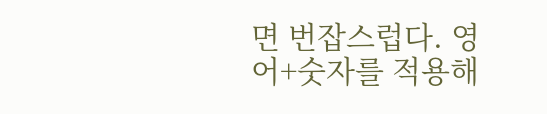면 번잡스럽다. 영어+숫자를 적용해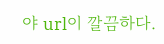야 url이 깔끔하다.